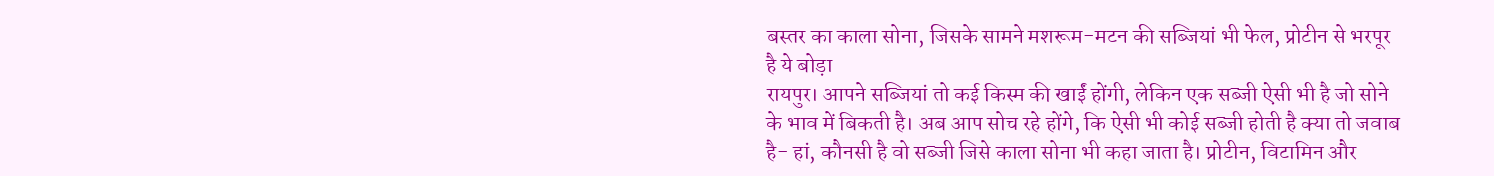बस्तर का काला सोना, जिसके सामने मशरूम-मटन की सब्जियां भी फेल, प्रोटीन से भरपूर है ये बोड़ा
रायपुर। आपने सब्जियां तो कई किस्म की खाईं होंगी, लेकिन एक सब्जी ऐसी भी है जो सोने के भाव में बिकती है। अब आप सोच रहे होंगे, कि ऐसी भी कोई सब्जी होती है क्या तो जवाब है- हां, कौनसी है वो सब्जी जिसे काला सोना भी कहा जाता है। प्रोटीन, विटामिन और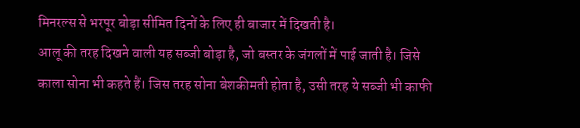मिनरल्स से भरपूर बोड़ा सीमित दिनों के लिए ही बाजार में दिखती है।
आलू की तरह दिखने वाली यह सब्जी बोड़ा है, जो बस्तर के जंगलों में पाई जाती है। जिसे काला सोना भी कहते हैं। जिस तरह सोना बेशकीमती होता है, उसी तरह ये सब्जी भी काफी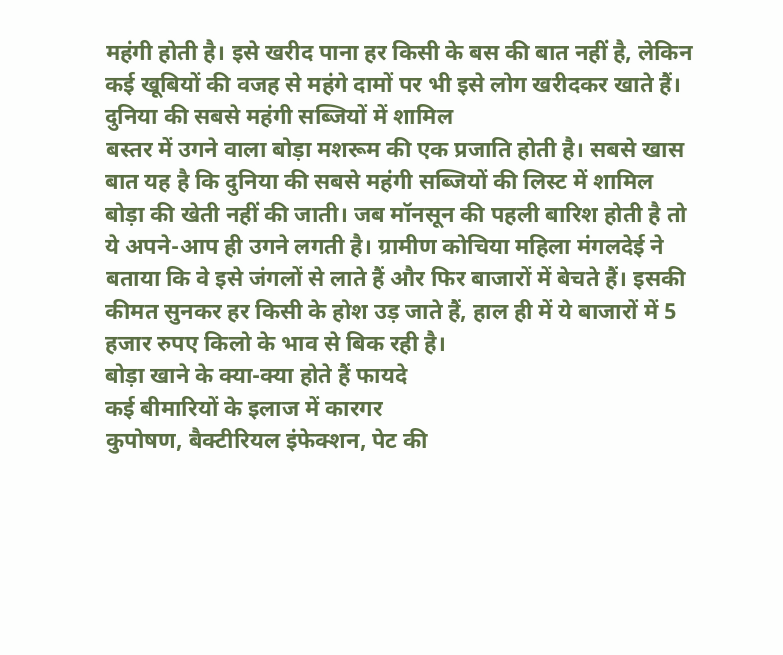महंगी होती है। इसे खरीद पाना हर किसी के बस की बात नहीं है, लेकिन कई खूबियों की वजह से महंगे दामों पर भी इसे लोग खरीदकर खाते हैं।
दुनिया की सबसे महंगी सब्जियों में शामिल
बस्तर में उगने वाला बोड़ा मशरूम की एक प्रजाति होती है। सबसे खास बात यह है कि दुनिया की सबसे महंगी सब्जियों की लिस्ट में शामिल बोड़ा की खेती नहीं की जाती। जब मॉनसून की पहली बारिश होती है तो ये अपने-आप ही उगने लगती है। ग्रामीण कोचिया महिला मंगलदेई ने बताया कि वे इसे जंगलों से लाते हैं और फिर बाजारों में बेचते हैं। इसकी कीमत सुनकर हर किसी के होश उड़ जाते हैं, हाल ही में ये बाजारों में 5 हजार रुपए किलो के भाव से बिक रही है।
बोड़ा खाने के क्या-क्या होते हैं फायदे
कई बीमारियों के इलाज में कारगर
कुपोषण, बैक्टीरियल इंफेक्शन, पेट की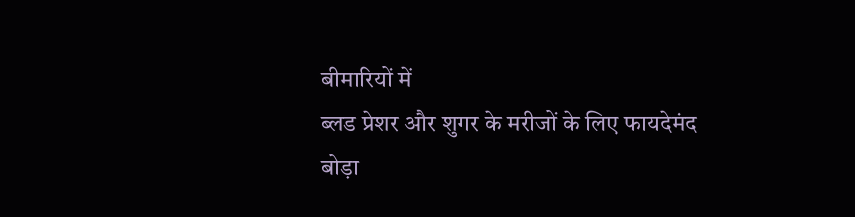बीमारियों में
ब्लड प्रेशर और शुगर के मरीजों के लिए फायदेमंद
बोड़ा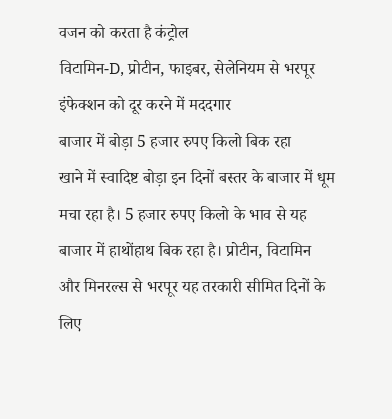वजन को करता है कंट्रोल
विटामिन-D, प्रोटीन, फाइबर, सेलेनियम से भरपूर
इंफेक्शन को दूर करने में मददगार
बाजार में बोड़ा 5 हजार रुपए किलो बिक रहा
खाने में स्वादिष्ट बोड़ा इन दिनों बस्तर के बाजार में धूम मचा रहा है। 5 हजार रुपए किलो के भाव से यह बाजार में हाथोंहाथ बिक रहा है। प्रोटीन, विटामिन और मिनरल्स से भरपूर यह तरकारी सीमित दिनों के लिए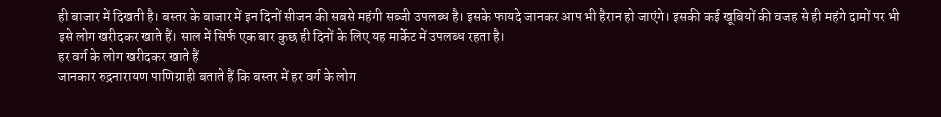ही बाजार में दिखती है। बस्तर के बाजार में इन दिनों सीजन की सबसे महंगी सब्जी उपलब्ध है। इसके फायदे जानकर आप भी हैरान हो जाएंगे। इसकी कई खूबियों की वजह से ही महंगे दामों पर भी इसे लोग खरीदकर खाते हैं। साल में सिर्फ एक बार कुछ ही दिनों के लिए यह मार्केट में उपलब्ध रहता है।
हर वर्ग के लोग खरीदकर खाते हैं
जानकार रुद्रनारायण पाणिग्राही बताते हैं कि बस्तर में हर वर्ग के लोग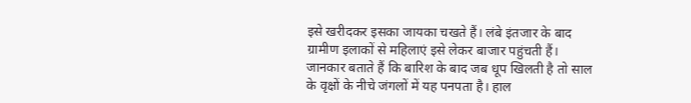इसे खरीदकर इसका जायका चखते हैं। लंबे इंतजार के बाद ग्रामीण इलाकों से महिलाएं इसे लेकर बाजार पहुंचती हैं। जानकार बताते हैं कि बारिश के बाद जब धूप खिलती है तो साल के वृक्षों के नीचे जंगलों में यह पनपता है। हाल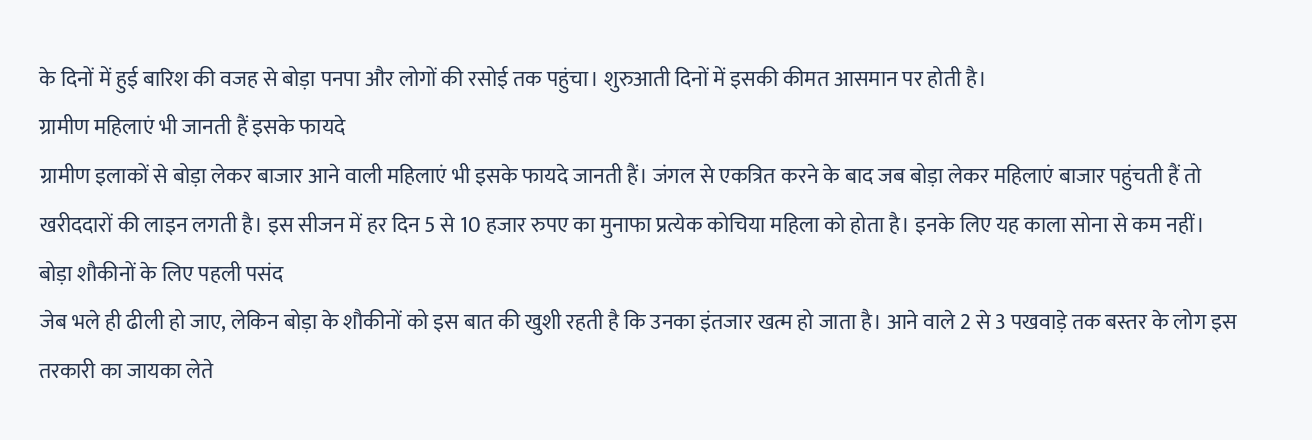के दिनों में हुई बारिश की वजह से बोड़ा पनपा और लोगों की रसोई तक पहुंचा। शुरुआती दिनों में इसकी कीमत आसमान पर होती है।
ग्रामीण महिलाएं भी जानती हैं इसके फायदे
ग्रामीण इलाकों से बोड़ा लेकर बाजार आने वाली महिलाएं भी इसके फायदे जानती हैं। जंगल से एकत्रित करने के बाद जब बोड़ा लेकर महिलाएं बाजार पहुंचती हैं तो खरीददारों की लाइन लगती है। इस सीजन में हर दिन 5 से 10 हजार रुपए का मुनाफा प्रत्येक कोचिया महिला को होता है। इनके लिए यह काला सोना से कम नहीं।
बोड़ा शौकीनों के लिए पहली पसंद
जेब भले ही ढीली हो जाए, लेकिन बोड़ा के शौकीनों को इस बात की खुशी रहती है कि उनका इंतजार खत्म हो जाता है। आने वाले 2 से 3 पखवाड़े तक बस्तर के लोग इस तरकारी का जायका लेते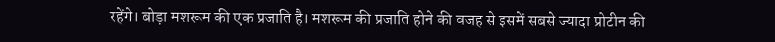रहेंगे। बोड़ा मशरूम की एक प्रजाति है। मशरूम की प्रजाति होने की वजह से इसमें सबसे ज्यादा प्रोटीन की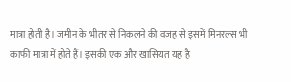मात्रा होती है। जमीन के भीतर से निकलने की वजह से इसमें मिनरल्स भी काफी मात्रा में होते हैं। इसकी एक और खासियत यह है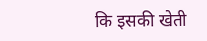कि इसकी खेती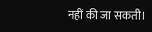नहीं की जा सकती।